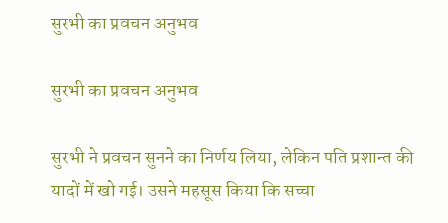सुरभी का प्रवचन अनुभव

सुरभी का प्रवचन अनुभव

सुरभी ने प्रवचन सुनने का निर्णय लिया, लेकिन पति प्रशान्त की यादों में खो गई। उसने महसूस किया कि सच्चा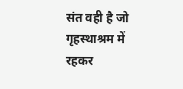संत वही है जो गृहस्थाश्रम में रहकर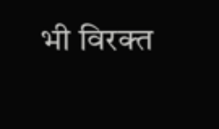भी विरक्त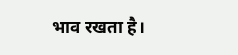भाव रखता है।